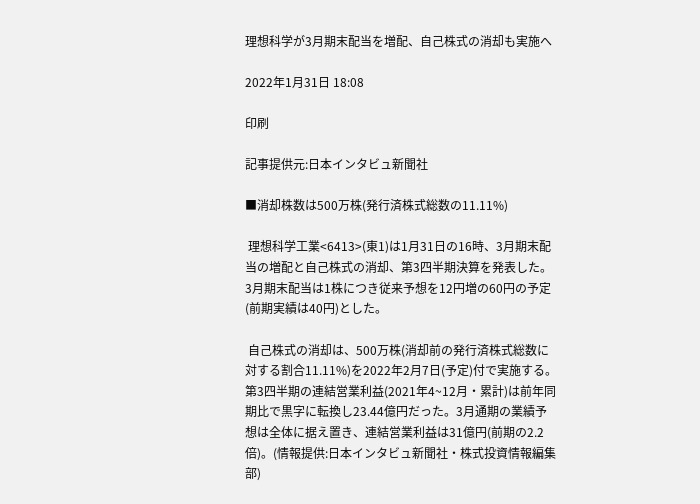理想科学が3月期末配当を増配、自己株式の消却も実施へ

2022年1月31日 18:08

印刷

記事提供元:日本インタビュ新聞社

■消却株数は500万株(発行済株式総数の11.11%)

 理想科学工業<6413>(東1)は1月31日の16時、3月期末配当の増配と自己株式の消却、第3四半期決算を発表した。3月期末配当は1株につき従来予想を12円増の60円の予定(前期実績は40円)とした。

 自己株式の消却は、500万株(消却前の発行済株式総数に対する割合11.11%)を2022年2月7日(予定)付で実施する。第3四半期の連結営業利益(2021年4~12月・累計)は前年同期比で黒字に転換し23.44億円だった。3月通期の業績予想は全体に据え置き、連結営業利益は31億円(前期の2.2倍)。(情報提供:日本インタビュ新聞社・株式投資情報編集部)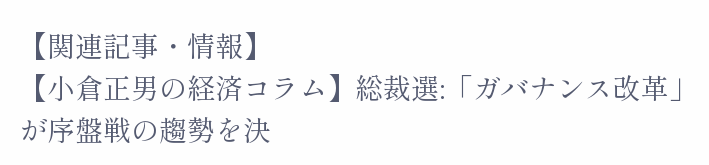【関連記事・情報】
【小倉正男の経済コラム】総裁選:「ガバナンス改革」が序盤戦の趨勢を決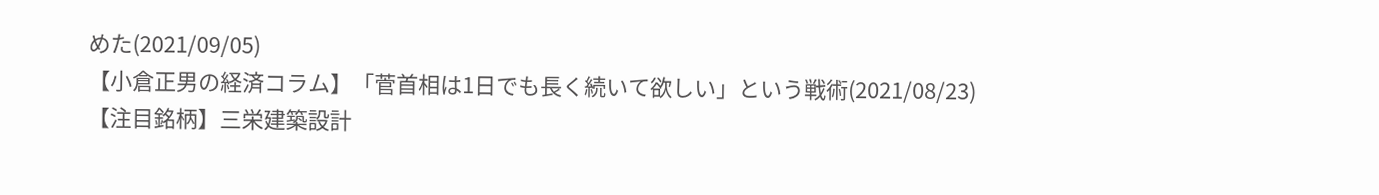めた(2021/09/05)
【小倉正男の経済コラム】「菅首相は1日でも長く続いて欲しい」という戦術(2021/08/23)
【注目銘柄】三栄建築設計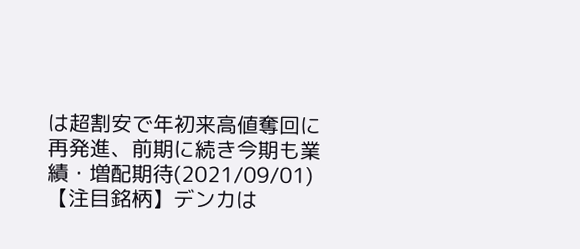は超割安で年初来高値奪回に再発進、前期に続き今期も業績・増配期待(2021/09/01)
【注目銘柄】デンカは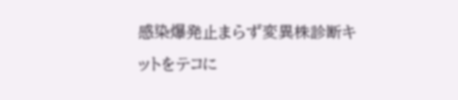感染爆発止まらず変異株診断キットをテコに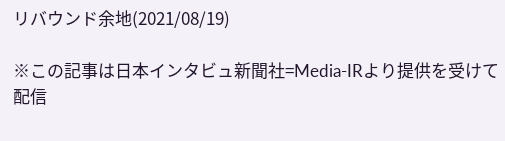リバウンド余地(2021/08/19)

※この記事は日本インタビュ新聞社=Media-IRより提供を受けて配信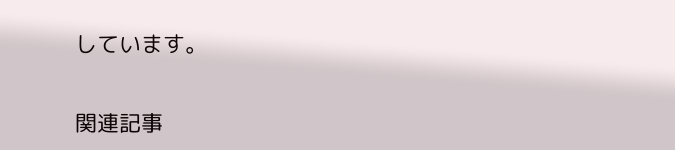しています。

関連記事